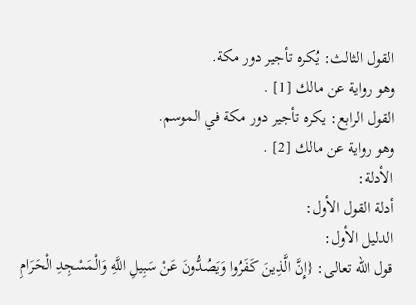القول الثالث: يُكره تأجير دور مكة.
وهو رواية عن مالك [1] .
القول الرابع: يكره تأجير دور مكة في الموسم.
وهو رواية عن مالك [2] .
الأدلة:
أدلة القول الأول:
الدليل الأول:
قول الله تعالى: {إِنَّ الَّذِينَ كَفَرُوا وَيَصُدُّونَ عَنْ سَبِيلِ اللَّهِ وَالْمَسْجِدِ الْحَرَامِ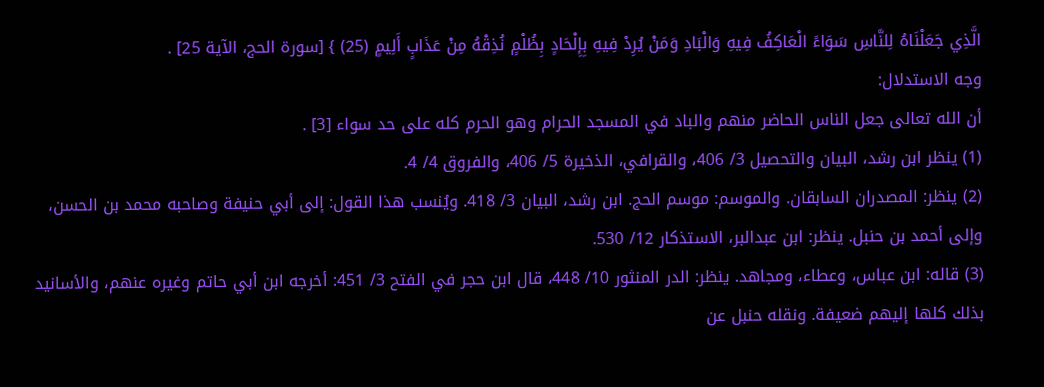الَّذِي جَعَلْنَاهُ لِلنَّاسِ سَوَاءً الْعَاكِفُ فِيهِ وَالْبَادِ وَمَنْ يُرِدْ فِيهِ بِإِلْحَادٍ بِظُلْمٍ نُذِقْهُ مِنْ عَذَابٍ أَلِيمٍ (25) } [سورة الحج، الآية 25] .
وجه الاستدلال:
أن الله تعالى جعل الناس الحاضر منهم والباد في المسجد الحرام وهو الحرم كله على حد سواء [3] .
(1) ينظر ابن رشد، البيان والتحصيل 3/ 406، والقرافي، الذخيرة 5/ 406، والفروق 4/ 4.
(2) ينظر: المصدران السابقان. والموسم: موسم الحج. ابن رشد، البيان 3/ 418. ويُنسب هذا القول: إلى أبي حنيفة وصاحبه محمد بن الحسن، وإلى أحمد بن حنبل. ينظر: ابن عبدالبر، الاستذكار 12/ 530.
(3) قاله: ابن عباس، وعطاء، ومجاهد. ينظر: الدر المنثور 10/ 448، قال ابن حجر في الفتح 3/ 451: أخرجه ابن أبي حاتم وغيره عنهم، والأسانيد بذلك كلها إليهم ضعيفة. ونقله حنبل عن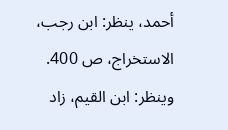أحمد، ينظر: ابن رجب، الاستخراج، ص 400. وينظر: ابن القيم، زاد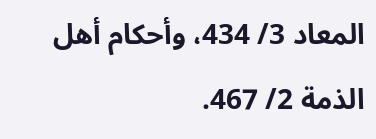المعاد 3/ 434، وأحكام أهل الذمة 2/ 467.